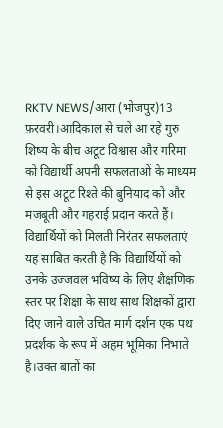RKTV NEWS/आरा (भोजपुर)13 फ़रवरी।आदिकाल से चले आ रहे गुरु शिष्य के बीच अटूट विश्वास और गरिमा को विद्यार्थी अपनी सफलताओं के माध्यम से इस अटूट रिश्ते की बुनियाद को और मजबूती और गहराई प्रदान करते हैं। विद्यार्थियों को मिलती निरंतर सफलताएं यह साबित करती है कि विद्यार्थियों को उनके उज्जवल भविष्य के लिए शैक्षणिक स्तर पर शिक्षा के साथ साथ शिक्षकों द्वारा दिए जाने वाले उचित मार्ग दर्शन एक पथ प्रदर्शक के रूप में अहम भूमिका निभाते है।उक्त बातों का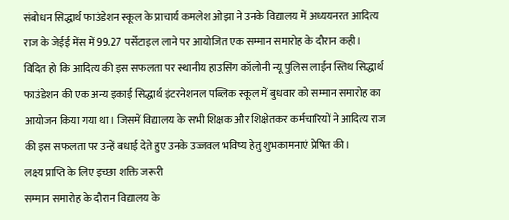संबोधन सिद्धार्थ फाउंडेशन स्कूल के प्राचार्य कमलेश ओझा ने उनके विद्यालय में अध्ययनरत आदित्य राज के जेईई मेंस में 99.27 पर्सेटाइल लाने पर आयोजित एक सम्मान समारोह के दौरान कही।
विदित हो कि आदित्य की इस सफलता पर स्थानीय हाउसिंग कॉलोनी न्यू पुलिस लाईन स्तिथ सिद्धार्थ फाउंडेशन की एक अन्य इकाई सिद्धार्थ इंटरनेशनल पब्लिक स्कूल में बुधवार को सम्मान समारोह का आयोजन किया गया था। जिसमें विद्यालय के सभी शिक्षक और शिक्षेतकर कर्मचारियों ने आदित्य राज की इस सफलता पर उन्हें बधाई देते हुए उनके उज्जवल भविष्य हेतु शुभकामनाएं प्रेषित की।
लक्ष्य प्राप्ति के लिए इच्छा शक्ति जरूरी
सम्मान समारोह के दौरान विद्यालय के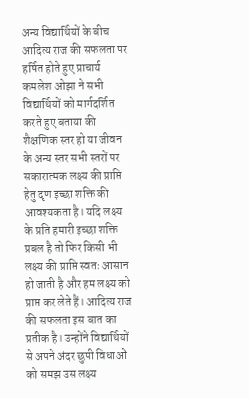अन्य विद्यार्थियों के बीच आदित्य राज की सफलता पर हर्षित होते हुए प्राचार्य कमलेश ओझा ने सभी विद्यार्थियों को मार्गदर्शित करते हुए बताया की शैक्षणिक स्तर हो या जीवन के अन्य स्तर सभी स्तरों पर सकारात्मक लक्ष्य की प्राप्ति हेतु दृण इच्छा शक्ति की आवश्यकता है। यदि लक्ष्य के प्रति हमारी इच्छा शक्ति प्रबल है तो फिर किसी भी लक्ष्य की प्राप्ति स्वतः आसान हो जाती है और हम लक्ष्य को प्राप्त कर लेते हैं। आदित्य राज की सफलता इस बात का प्रतीक है। उन्होंने विद्यार्थियों से अपने अंदर छुपी विधाओं को समझ उस लक्ष्य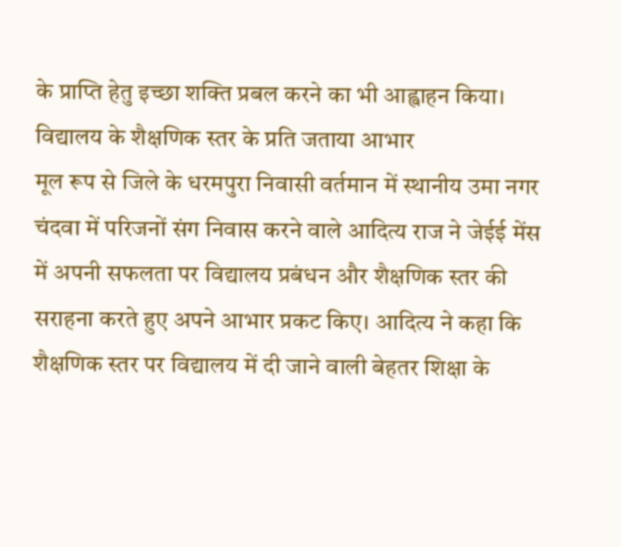के प्राप्ति हेतु इच्छा शक्ति प्रबल करने का भी आह्वाहन किया।
विद्यालय के शैक्षणिक स्तर के प्रति जताया आभार
मूल रूप से जिले के धरमपुरा निवासी वर्तमान में स्थानीय उमा नगर चंदवा में परिजनों संग निवास करने वाले आदित्य राज ने जेईई मेंस में अपनी सफलता पर विद्यालय प्रबंधन और शैक्षणिक स्तर की सराहना करते हुए अपने आभार प्रकट किए। आदित्य ने कहा कि शैक्षणिक स्तर पर विद्यालय में दी जाने वाली बेहतर शिक्षा के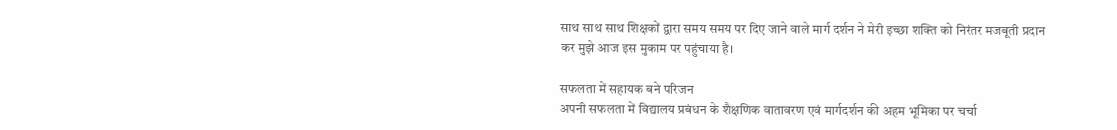साथ साथ साथ शिक्षकों द्वारा समय समय पर दिए जाने वाले मार्ग दर्शन ने मेरी इच्छा शक्ति को निरंतर मजबूती प्रदान कर मुझे आज इस मुकाम पर पहुंचाया है।

सफलता में सहायक बने परिजन
अपनी सफलता में विद्यालय प्रबंधन के शैक्षणिक वातावरण एवं मार्गदर्शन की अहम भूमिका पर चर्चा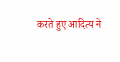करते हुए आदित्य ने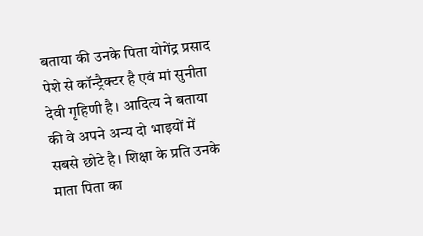बताया की उनके पिता योगेंद्र प्रसाद पेशे से कॉन्ट्रैक्टर है एवं मां सुनीता देवी गृहिणी है। आदित्य ने बताया की वे अपने अन्य दो भाइयों में सबसे छोटे है। शिक्षा के प्रति उनके माता पिता का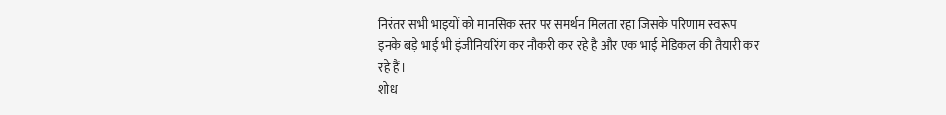निरंतर सभी भाइयों को मानसिक स्तर पर समर्थन मिलता रहा जिसके परिणाम स्वरूप इनके बड़े भाई भी इंजीनियरिंग कर नौकरी कर रहे है और एक भाई मेडिकल की तैयारी कर रहे हैं।
शोध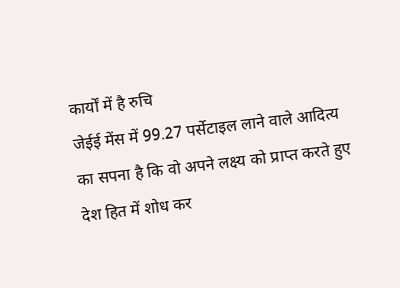कार्यों में है रुचि
जेईई मेंस में 99.27 पर्सेटाइल लाने वाले आदित्य का सपना है कि वो अपने लक्ष्य को प्राप्त करते हुए देश हित में शोध कर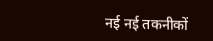नई नई तकनीकों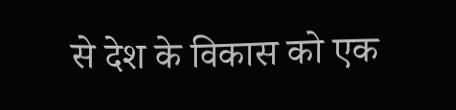से देश के विकास को एक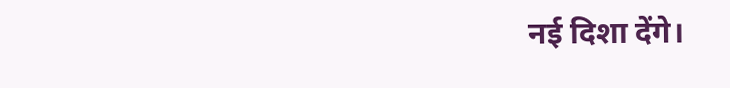नई दिशा देंगे।